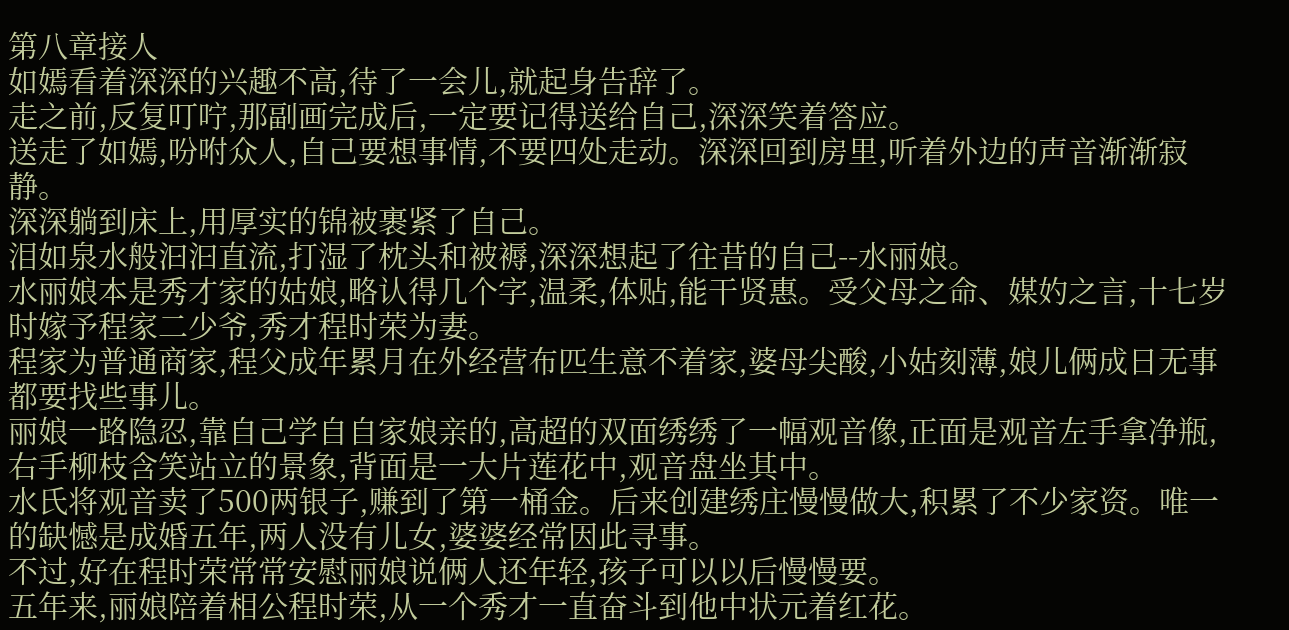第八章接人
如嫣看着深深的兴趣不高,待了一会儿,就起身告辞了。
走之前,反复叮咛,那副画完成后,一定要记得送给自己,深深笑着答应。
送走了如嫣,吩咐众人,自己要想事情,不要四处走动。深深回到房里,听着外边的声音渐渐寂静。
深深躺到床上,用厚实的锦被裹紧了自己。
泪如泉水般汩汩直流,打湿了枕头和被褥,深深想起了往昔的自己--水丽娘。
水丽娘本是秀才家的姑娘,略认得几个字,温柔,体贴,能干贤惠。受父母之命、媒妁之言,十七岁时嫁予程家二少爷,秀才程时荣为妻。
程家为普通商家,程父成年累月在外经营布匹生意不着家,婆母尖酸,小姑刻薄,娘儿俩成日无事都要找些事儿。
丽娘一路隐忍,靠自己学自自家娘亲的,高超的双面绣绣了一幅观音像,正面是观音左手拿净瓶,右手柳枝含笑站立的景象,背面是一大片莲花中,观音盘坐其中。
水氏将观音卖了500两银子,赚到了第一桶金。后来创建绣庄慢慢做大,积累了不少家资。唯一的缺憾是成婚五年,两人没有儿女,婆婆经常因此寻事。
不过,好在程时荣常常安慰丽娘说俩人还年轻,孩子可以以后慢慢要。
五年来,丽娘陪着相公程时荣,从一个秀才一直奋斗到他中状元着红花。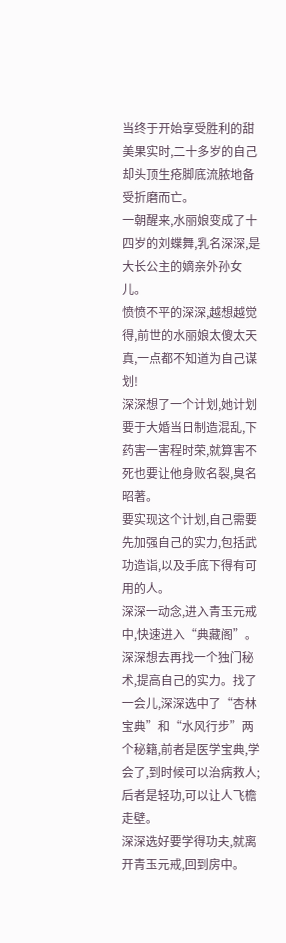当终于开始享受胜利的甜美果实时,二十多岁的自己却头顶生疮脚底流脓地备受折磨而亡。
一朝醒来,水丽娘变成了十四岁的刘蝶舞,乳名深深,是大长公主的嫡亲外孙女儿。
愤愤不平的深深,越想越觉得,前世的水丽娘太傻太天真,一点都不知道为自己谋划!
深深想了一个计划,她计划要于大婚当日制造混乱,下药害一害程时荣,就算害不死也要让他身败名裂,臭名昭著。
要实现这个计划,自己需要先加强自己的实力,包括武功造诣,以及手底下得有可用的人。
深深一动念,进入青玉元戒中,快速进入“典藏阁”。深深想去再找一个独门秘术,提高自己的实力。找了一会儿,深深选中了“杏林宝典”和“水风行步”两个秘籍,前者是医学宝典,学会了,到时候可以治病救人;后者是轻功,可以让人飞檐走壁。
深深选好要学得功夫,就离开青玉元戒,回到房中。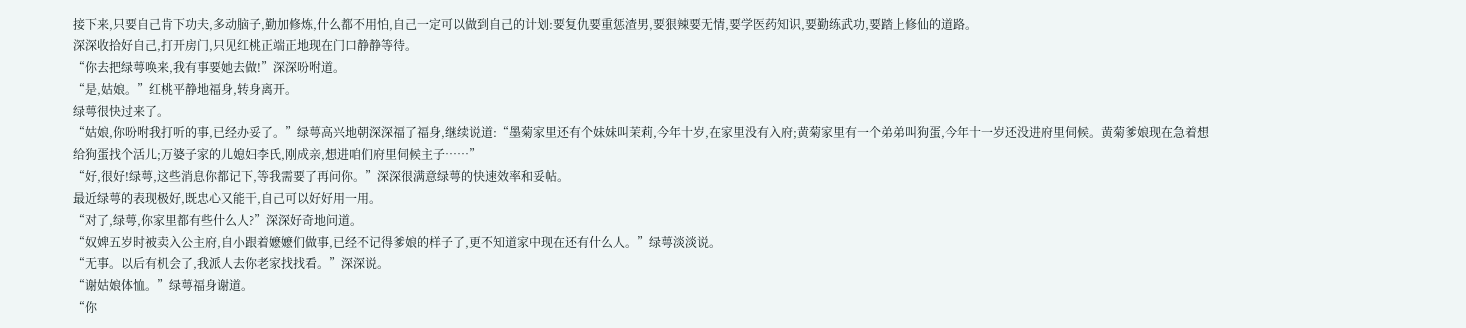接下来,只要自己肯下功夫,多动脑子,勤加修炼,什么都不用怕,自己一定可以做到自己的计划:要复仇要重惩渣男,要狠辣要无情,要学医药知识,要勤练武功,要踏上修仙的道路。
深深收拾好自己,打开房门,只见红桃正端正地现在门口静静等待。
“你去把绿萼唤来,我有事要她去做!”深深吩咐道。
“是,姑娘。”红桃平静地福身,转身离开。
绿萼很快过来了。
“姑娘,你吩咐我打听的事,已经办妥了。”绿萼高兴地朝深深福了福身,继续说道:“墨菊家里还有个妹妹叫茉莉,今年十岁,在家里没有入府;黄菊家里有一个弟弟叫狗蛋,今年十一岁还没进府里伺候。黄菊爹娘现在急着想给狗蛋找个活儿;万婆子家的儿媳妇李氏,刚成亲,想进咱们府里伺候主子……”
“好,很好!绿萼,这些消息你都记下,等我需要了再问你。”深深很满意绿萼的快速效率和妥帖。
最近绿萼的表现极好,既忠心又能干,自己可以好好用一用。
“对了,绿萼,你家里都有些什么人?”深深好奇地问道。
“奴婢五岁时被卖入公主府,自小跟着嬷嬷们做事,已经不记得爹娘的样子了,更不知道家中现在还有什么人。”绿萼淡淡说。
“无事。以后有机会了,我派人去你老家找找看。”深深说。
“谢姑娘体恤。”绿萼福身谢道。
“你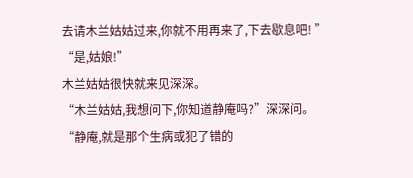去请木兰姑姑过来,你就不用再来了,下去歇息吧! ”
“是,姑娘!”
木兰姑姑很快就来见深深。
“木兰姑姑,我想问下,你知道静庵吗?”深深问。
“静庵,就是那个生病或犯了错的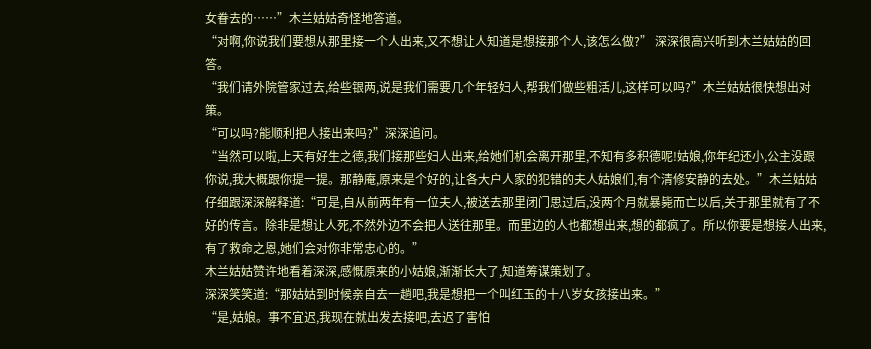女眷去的……”木兰姑姑奇怪地答道。
“对啊,你说我们要想从那里接一个人出来,又不想让人知道是想接那个人,该怎么做?” 深深很高兴听到木兰姑姑的回答。
“我们请外院管家过去,给些银两,说是我们需要几个年轻妇人,帮我们做些粗活儿,这样可以吗?”木兰姑姑很快想出对策。
“可以吗?能顺利把人接出来吗?”深深追问。
“当然可以啦,上天有好生之德,我们接那些妇人出来,给她们机会离开那里,不知有多积德呢!姑娘,你年纪还小,公主没跟你说,我大概跟你提一提。那静庵,原来是个好的,让各大户人家的犯错的夫人姑娘们,有个清修安静的去处。”木兰姑姑仔细跟深深解释道:“可是,自从前两年有一位夫人,被送去那里闭门思过后,没两个月就暴毙而亡以后,关于那里就有了不好的传言。除非是想让人死,不然外边不会把人送往那里。而里边的人也都想出来,想的都疯了。所以你要是想接人出来,有了救命之恩,她们会对你非常忠心的。”
木兰姑姑赞许地看着深深,感慨原来的小姑娘,渐渐长大了,知道筹谋策划了。
深深笑笑道:“那姑姑到时候亲自去一趟吧,我是想把一个叫红玉的十八岁女孩接出来。”
“是,姑娘。事不宜迟,我现在就出发去接吧,去迟了害怕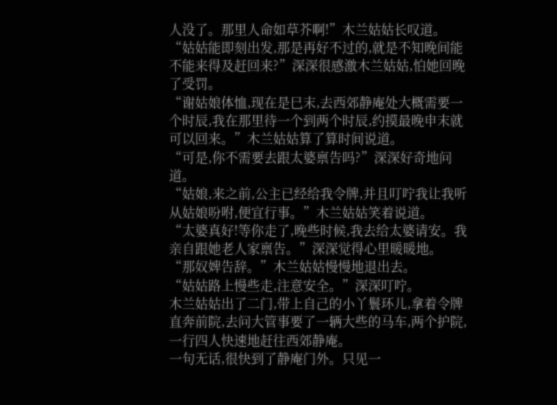人没了。那里人命如草芥啊!”木兰姑姑长叹道。
“姑姑能即刻出发,那是再好不过的,就是不知晚间能不能来得及赶回来?”深深很感激木兰姑姑,怕她回晚了受罚。
“谢姑娘体恤,现在是巳末,去西郊静庵处大概需要一个时辰,我在那里待一个到两个时辰,约摸最晚申末就可以回来。”木兰姑姑算了算时间说道。
“可是,你不需要去跟太婆禀告吗?”深深好奇地问道。
“姑娘,来之前,公主已经给我令牌,并且叮咛我让我听从姑娘吩咐,便宜行事。”木兰姑姑笑着说道。
“太婆真好!等你走了,晚些时候,我去给太婆请安。我亲自跟她老人家禀告。”深深觉得心里暖暖地。
“那奴婢告辞。”木兰姑姑慢慢地退出去。
“姑姑路上慢些走,注意安全。”深深叮咛。
木兰姑姑出了二门,带上自己的小丫鬟环儿,拿着令牌直奔前院,去问大管事要了一辆大些的马车,两个护院,一行四人快速地赶往西郊静庵。
一句无话,很快到了静庵门外。只见一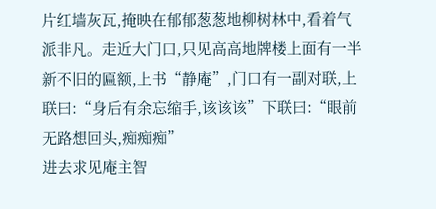片红墙灰瓦,掩映在郁郁葱葱地柳树林中,看着气派非凡。走近大门口,只见高高地牌楼上面有一半新不旧的匾额,上书“静庵”,门口有一副对联,上联曰:“身后有余忘缩手,该该该”下联曰:“眼前无路想回头,痴痴痴”
进去求见庵主智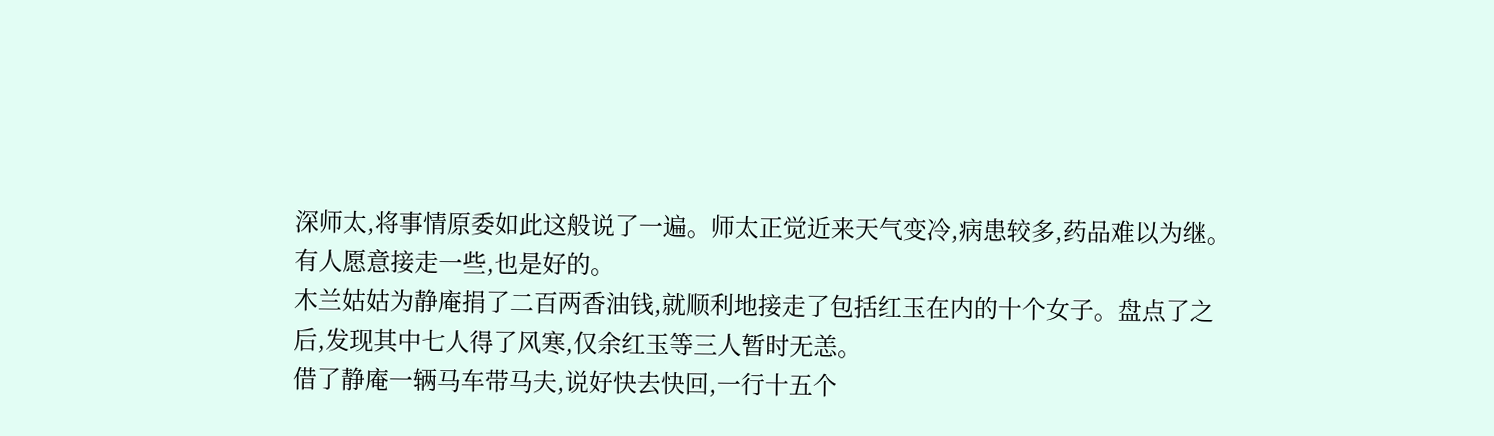深师太,将事情原委如此这般说了一遍。师太正觉近来天气变冷,病患较多,药品难以为继。有人愿意接走一些,也是好的。
木兰姑姑为静庵捐了二百两香油钱,就顺利地接走了包括红玉在内的十个女子。盘点了之后,发现其中七人得了风寒,仅余红玉等三人暂时无恙。
借了静庵一辆马车带马夫,说好快去快回,一行十五个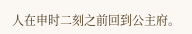人在申时二刻之前回到公主府。